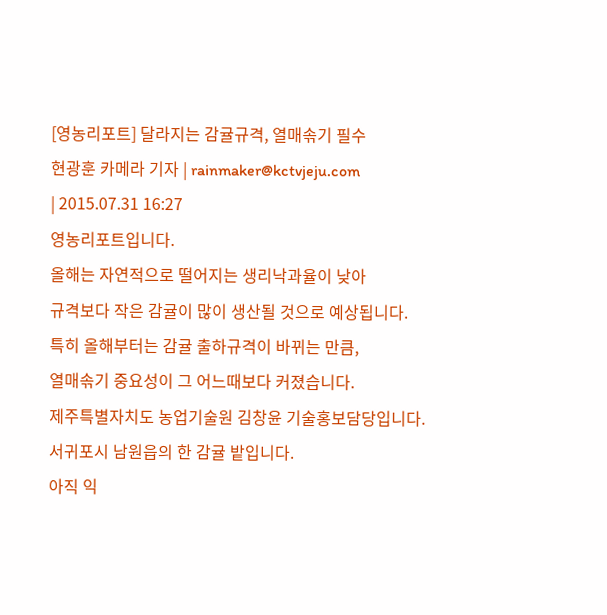[영농리포트] 달라지는 감귤규격, 열매솎기 필수
현광훈 카메라 기자 | rainmaker@kctvjeju.com
| 2015.07.31 16:27
영농리포트입니다.
올해는 자연적으로 떨어지는 생리낙과율이 낮아
규격보다 작은 감귤이 많이 생산될 것으로 예상됩니다.
특히 올해부터는 감귤 출하규격이 바뀌는 만큼,
열매솎기 중요성이 그 어느때보다 커졌습니다.
제주특별자치도 농업기술원 김창윤 기술홍보담당입니다.
서귀포시 남원읍의 한 감귤 밭입니다.
아직 익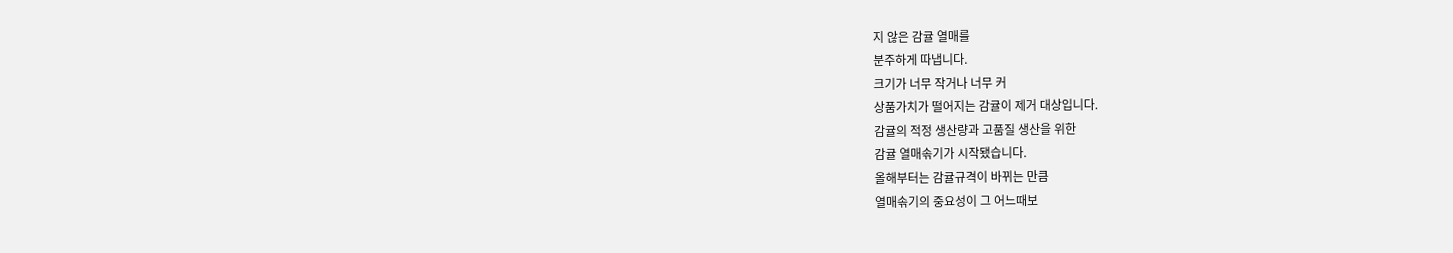지 않은 감귤 열매를
분주하게 따냅니다.
크기가 너무 작거나 너무 커
상품가치가 떨어지는 감귤이 제거 대상입니다.
감귤의 적정 생산량과 고품질 생산을 위한
감귤 열매솎기가 시작됐습니다.
올해부터는 감귤규격이 바뀌는 만큼
열매솎기의 중요성이 그 어느때보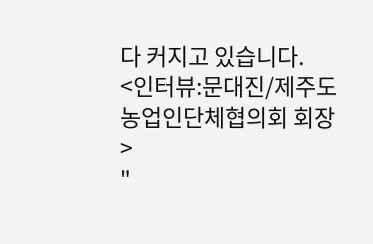다 커지고 있습니다.
<인터뷰:문대진/제주도농업인단체협의회 회장>
"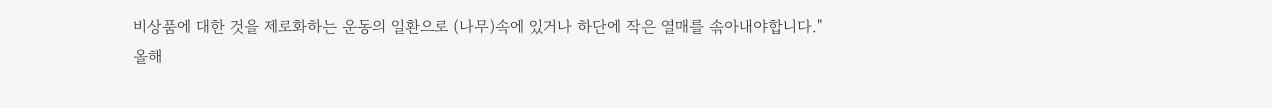비상품에 대한 것을 제로화하는 운동의 일환으로 (나무)속에 있거나 하단에 작은 열매를 솎아내야합니다."
올해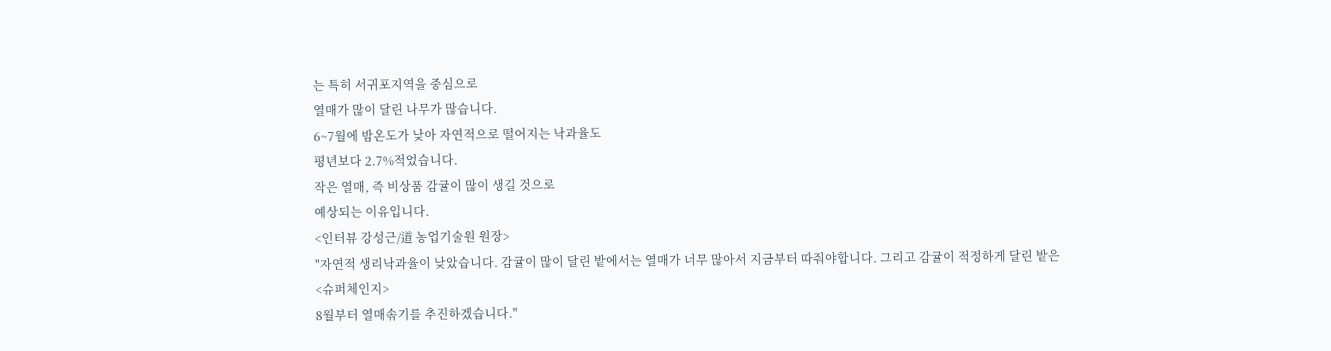는 특히 서귀포지역을 중심으로
열매가 많이 달린 나무가 많습니다.
6~7월에 밤온도가 낮아 자연적으로 떨어지는 낙과율도
평년보다 2.7%적었습니다.
작은 열매, 즉 비상품 감귤이 많이 생길 것으로
예상되는 이유입니다.
<인터뷰 강성근/道 농업기술원 원장>
"자연적 생리낙과율이 낮았습니다. 감귤이 많이 달린 밭에서는 열매가 너무 많아서 지금부터 따줘야합니다. 그리고 감귤이 적정하게 달린 밭은
<슈퍼체인지>
8월부터 열매솎기를 추진하겠습니다."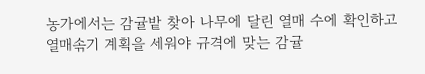농가에서는 감귤밭 찾아 나무에 달린 열매 수에 확인하고
열매솎기 계획을 세워야 규격에 맞는 감귤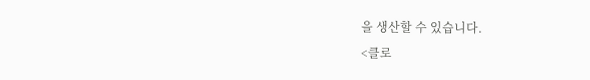을 생산할 수 있습니다.
<클로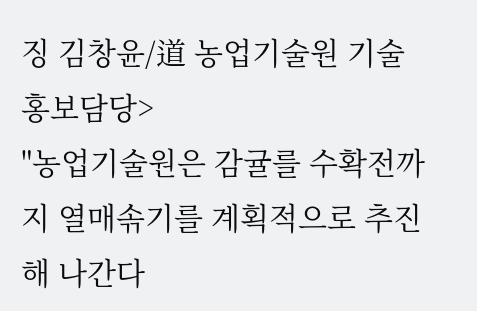징 김창윤/道 농업기술원 기술홍보담당>
"농업기술원은 감귤를 수확전까지 열매솎기를 계획적으로 추진해 나간다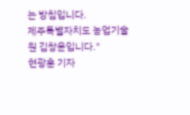는 방침입니다.
제주특별자치도 농업기술원 김창윤입니다."
현광훈 기자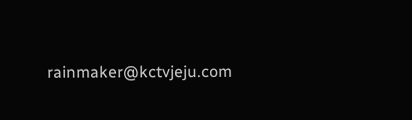rainmaker@kctvjeju.com